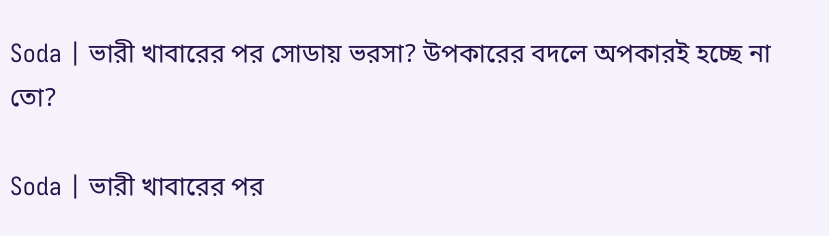Soda | ভারী খাবারের পর সোডায় ভরসা? উপকারের বদলে অপকারই হচ্ছে না তো?

Soda | ভারী খাবারের পর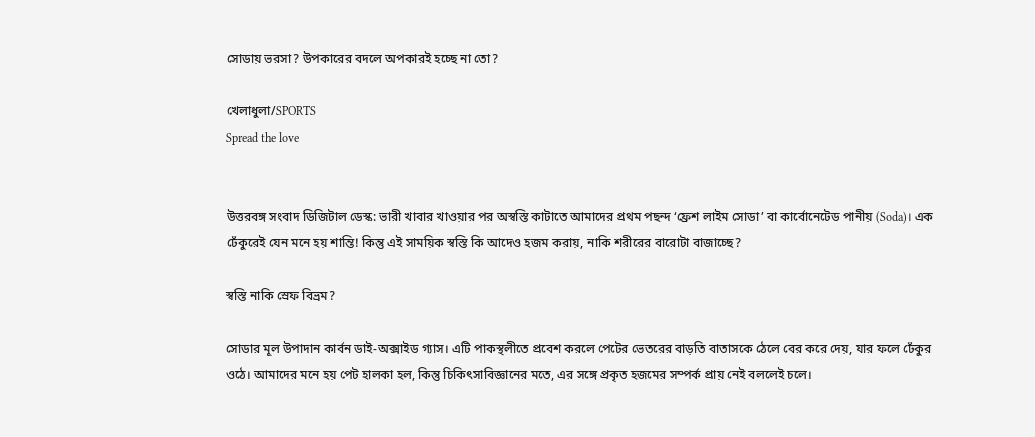সোডায় ভরসা? উপকারের বদলে অপকারই হচ্ছে না তো?

খেলাধুলা/SPORTS
Spread the love


উত্তরবঙ্গ সংবাদ ডিজিটাল ডেস্ক: ভারী খাবার খাওয়ার পর অস্বস্তি কাটাতে আমাদের প্রথম পছন্দ ‘ফ্রেশ লাইম সোডা’ বা কার্বোনেটেড পানীয় (Soda)। এক ঢেঁকুরেই যেন মনে হয় শান্তি! কিন্তু এই সাময়িক স্বস্তি কি আদেও হজম করায়, নাকি শরীরের বারোটা বাজাচ্ছে?

স্বস্তি নাকি স্রেফ বিভ্রম?

সোডার মূল উপাদান কার্বন ডাই-অক্সাইড গ্যাস। এটি পাকস্থলীতে প্রবেশ করলে পেটের ভেতরের বাড়তি বাতাসকে ঠেলে বের করে দেয়, যার ফলে ঢেঁকুর ওঠে। আমাদের মনে হয় পেট হালকা হল, কিন্তু চিকিৎসাবিজ্ঞানের মতে, এর সঙ্গে প্রকৃত হজমের সম্পর্ক প্রায় নেই বললেই চলে।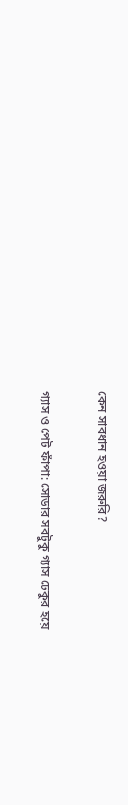কেন সাবধান হওয়া জরুরি?

গ্যাস ও পেট ফাঁপা: সোডার সবটুকু গ্যাস ঢেকুর হয়ে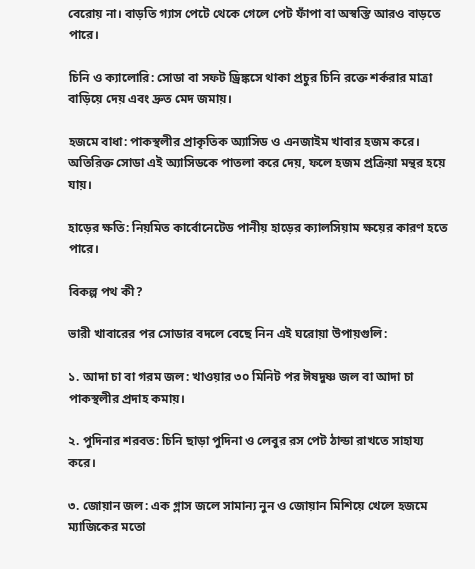বেরোয় না। বাড়তি গ্যাস পেটে থেকে গেলে পেট ফাঁপা বা অস্বস্তি আরও বাড়তে পারে।

চিনি ও ক্যালোরি: সোডা বা সফট ড্রিঙ্কসে থাকা প্রচুর চিনি রক্তে শর্করার মাত্রা বাড়িয়ে দেয় এবং দ্রুত মেদ জমায়।

হজমে বাধা: পাকস্থলীর প্রাকৃতিক অ্যাসিড ও এনজাইম খাবার হজম করে। অতিরিক্ত সোডা এই অ্যাসিডকে পাতলা করে দেয়, ফলে হজম প্রক্রিয়া মন্থর হয়ে যায়।

হাড়ের ক্ষতি: নিয়মিত কার্বোনেটেড পানীয় হাড়ের ক্যালসিয়াম ক্ষয়ের কারণ হতে পারে।

বিকল্প পথ কী?

ভারী খাবারের পর সোডার বদলে বেছে নিন এই ঘরোয়া উপায়গুলি:

১. আদা চা বা গরম জল: খাওয়ার ৩০ মিনিট পর ঈষদুষ্ণ জল বা আদা চা পাকস্থলীর প্রদাহ কমায়।

২. পুদিনার শরবত: চিনি ছাড়া পুদিনা ও লেবুর রস পেট ঠান্ডা রাখতে সাহায্য করে।

৩. জোয়ান জল: এক গ্লাস জলে সামান্য নুন ও জোয়ান মিশিয়ে খেলে হজমে ম্যাজিকের মতো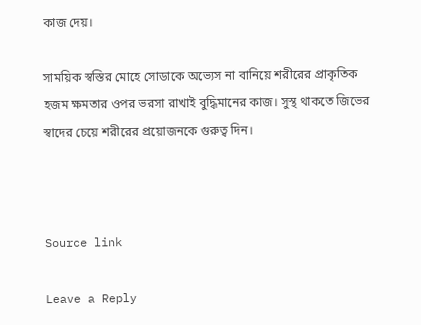কাজ দেয়।

সাময়িক স্বস্তির মোহে সোডাকে অভ্যেস না বানিয়ে শরীরের প্রাকৃতিক হজম ক্ষমতার ওপর ভরসা রাখাই বুদ্ধিমানের কাজ। সুস্থ থাকতে জিভের স্বাদের চেয়ে শরীরের প্রয়োজনকে গুরুত্ব দিন।



Source link

Leave a Reply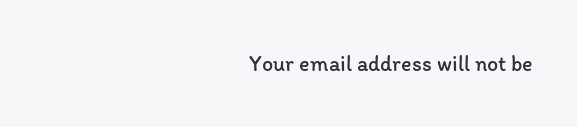Your email address will not be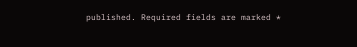published. Required fields are marked *